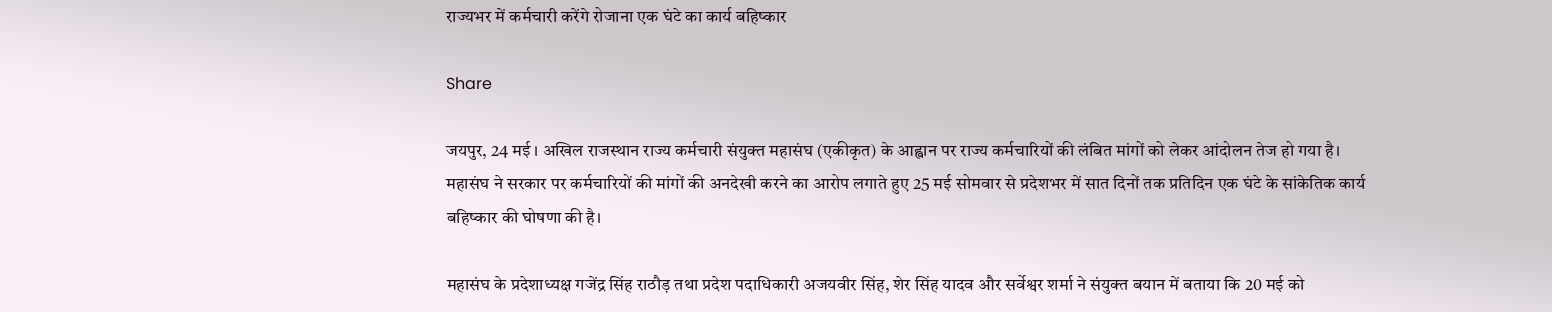राज्यभर में कर्मचारी करेंगे रोजाना एक घंटे का कार्य बहिष्कार

Share

जयपुर, 24 मई । अखिल राजस्थान राज्य कर्मचारी संयुक्त महासंघ (एकीकृत) के आह्वान पर राज्य कर्मचारियों की लंबित मांगों को लेकर आंदोलन तेज हो गया है। महासंघ ने सरकार पर कर्मचारियों की मांगों की अनदेखी करने का आरोप लगाते हुए 25 मई सोमवार से प्रदेशभर में सात दिनों तक प्रतिदिन एक घंटे के सांकेतिक कार्य बहिष्कार की घोषणा की है।

महासंघ के प्रदेशाध्यक्ष गजेंद्र सिंह राठौड़ तथा प्रदेश पदाधिकारी अजयवीर सिंह, शेर सिंह यादव और सर्वेश्वर शर्मा ने संयुक्त बयान में बताया कि 20 मई को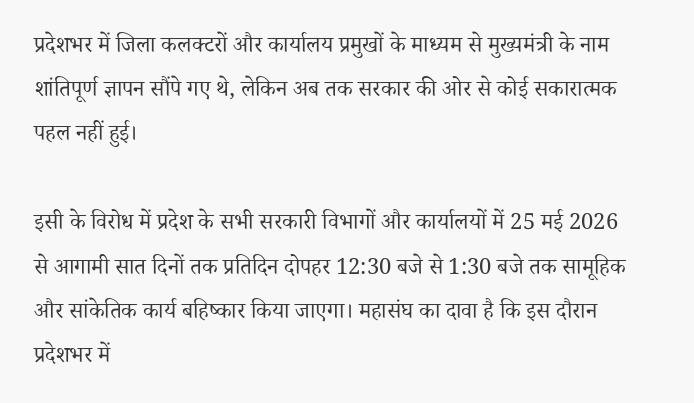प्रदेशभर में जिला कलक्टरों और कार्यालय प्रमुखों के माध्यम से मुख्यमंत्री के नाम शांतिपूर्ण ज्ञापन सौंपे गए थे, लेकिन अब तक सरकार की ओर से कोई सकारात्मक पहल नहीं हुई।

इसी के विरोध में प्रदेश के सभी सरकारी विभागों और कार्यालयों में 25 मई 2026 से आगामी सात दिनों तक प्रतिदिन दोपहर 12:30 बजे से 1:30 बजे तक सामूहिक और सांकेतिक कार्य बहिष्कार किया जाएगा। महासंघ का दावा है कि इस दौरान प्रदेशभर में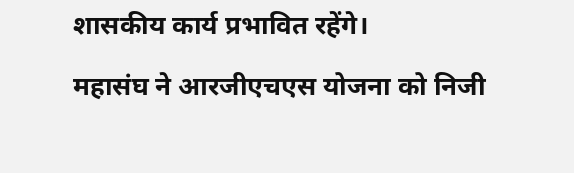शासकीय कार्य प्रभावित रहेंगे।

महासंघ ने आरजीएचएस योजना को निजी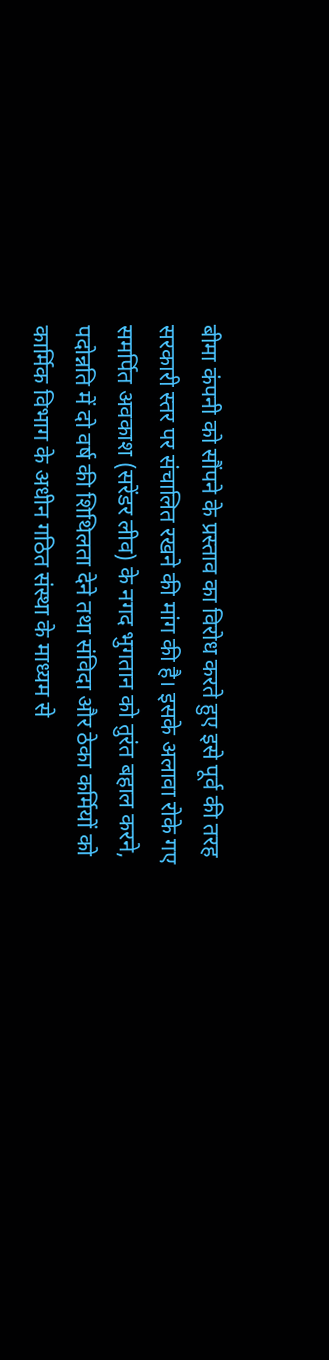बीमा कंपनी को सौंपने के प्रस्ताव का विरोध करते हुए इसे पूर्व की तरह सरकारी स्तर पर संचालित रखने की मांग की है। इसके अलावा रोके गए समर्पित अवकाश (सरेंडर लीव) के नगद भुगतान को तुरंत बहाल करने, पदोन्नति में दो वर्ष की शिथिलता देने तथा संविदा और ठेका कर्मियों को कार्मिक विभाग के अधीन गठित संस्था के माध्यम से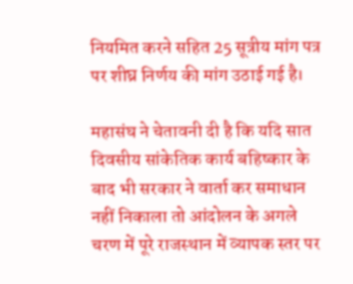नियमित करने सहित 25 सूत्रीय मांग पत्र पर शीघ्र निर्णय की मांग उठाई गई है।

महासंघ ने चेतावनी दी है कि यदि सात दिवसीय सांकेतिक कार्य बहिष्कार के बाद भी सरकार ने वार्ता कर समाधान नहीं निकाला तो आंदोलन के अगले चरण में पूरे राजस्थान में व्यापक स्तर पर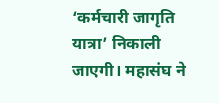‘कर्मचारी जागृति यात्रा’ निकाली जाएगी। महासंघ ने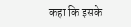कहा कि इसके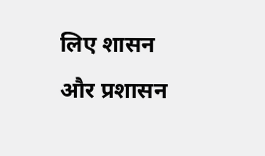लिए शासन और प्रशासन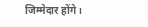जिम्मेदार होंगे।